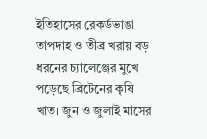ইতিহাসের রেকর্ডভাঙা তাপদাহ ও তীব্র খরায় বড় ধরনের চ্যালেঞ্জের মুখে পড়েছে ব্রিটেনের কৃষি খাত। জুন ও জুলাই মাসের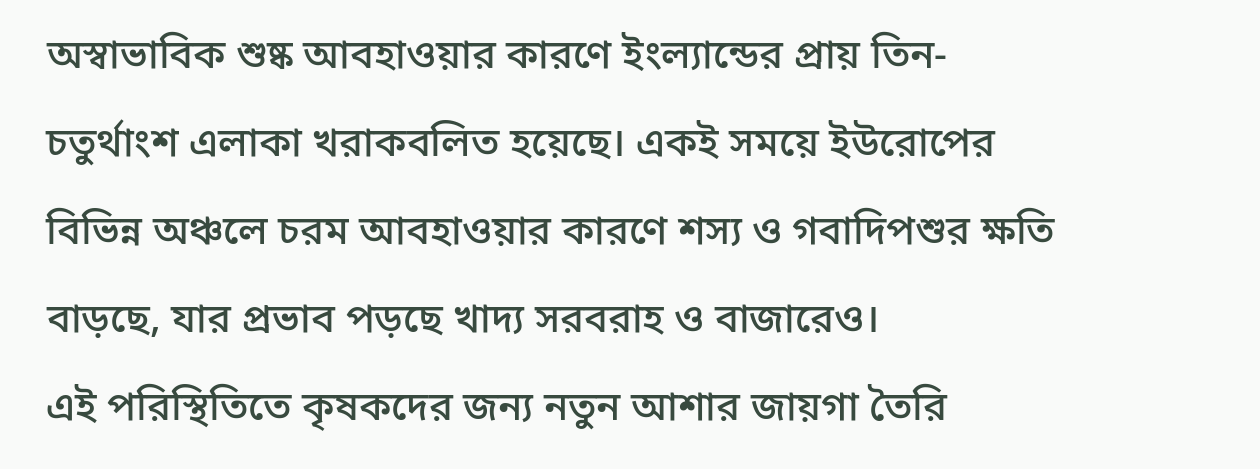অস্বাভাবিক শুষ্ক আবহাওয়ার কারণে ইংল্যান্ডের প্রায় তিন-চতুর্থাংশ এলাকা খরাকবলিত হয়েছে। একই সময়ে ইউরোপের বিভিন্ন অঞ্চলে চরম আবহাওয়ার কারণে শস্য ও গবাদিপশুর ক্ষতি বাড়ছে, যার প্রভাব পড়ছে খাদ্য সরবরাহ ও বাজারেও।
এই পরিস্থিতিতে কৃষকদের জন্য নতুন আশার জায়গা তৈরি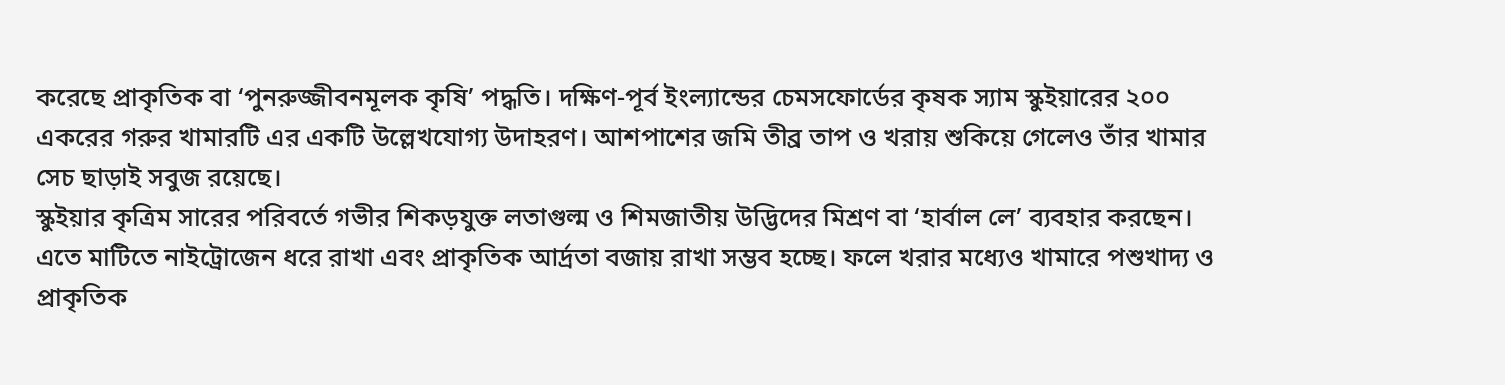করেছে প্রাকৃতিক বা ‘পুনরুজ্জীবনমূলক কৃষি’ পদ্ধতি। দক্ষিণ-পূর্ব ইংল্যান্ডের চেমসফোর্ডের কৃষক স্যাম স্কুইয়ারের ২০০ একরের গরুর খামারটি এর একটি উল্লেখযোগ্য উদাহরণ। আশপাশের জমি তীব্র তাপ ও খরায় শুকিয়ে গেলেও তাঁর খামার সেচ ছাড়াই সবুজ রয়েছে।
স্কুইয়ার কৃত্রিম সারের পরিবর্তে গভীর শিকড়যুক্ত লতাগুল্ম ও শিমজাতীয় উদ্ভিদের মিশ্রণ বা ‘হার্বাল লে’ ব্যবহার করছেন। এতে মাটিতে নাইট্রোজেন ধরে রাখা এবং প্রাকৃতিক আর্দ্রতা বজায় রাখা সম্ভব হচ্ছে। ফলে খরার মধ্যেও খামারে পশুখাদ্য ও প্রাকৃতিক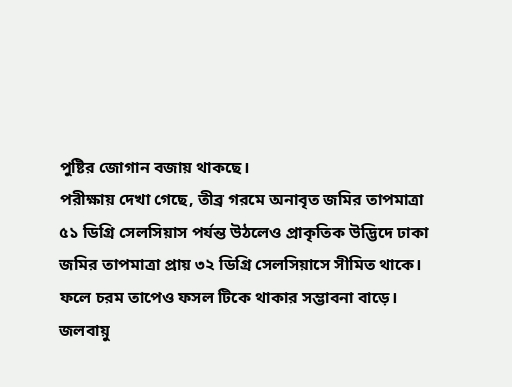পুষ্টির জোগান বজায় থাকছে।
পরীক্ষায় দেখা গেছে, তীব্র গরমে অনাবৃত জমির তাপমাত্রা ৫১ ডিগ্রি সেলসিয়াস পর্যন্ত উঠলেও প্রাকৃতিক উদ্ভিদে ঢাকা জমির তাপমাত্রা প্রায় ৩২ ডিগ্রি সেলসিয়াসে সীমিত থাকে। ফলে চরম তাপেও ফসল টিকে থাকার সম্ভাবনা বাড়ে।
জলবায়ু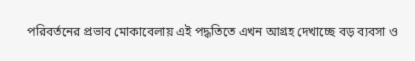পরিবর্তনের প্রভাব মোকাবেলায় এই পদ্ধতিতে এখন আগ্রহ দেখাচ্ছে বড় ব্যবসা ও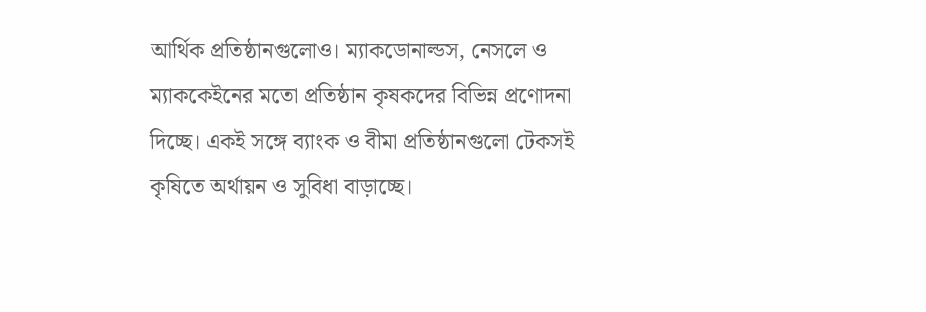আর্থিক প্রতিষ্ঠানগুলোও। ম্যাকডোনাল্ডস, নেসলে ও ম্যাককেইনের মতো প্রতিষ্ঠান কৃষকদের বিভিন্ন প্রণোদনা দিচ্ছে। একই সঙ্গে ব্যাংক ও বীমা প্রতিষ্ঠানগুলো টেকসই কৃষিতে অর্থায়ন ও সুবিধা বাড়াচ্ছে।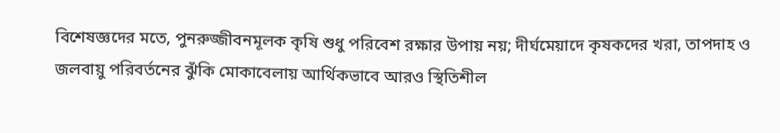বিশেষজ্ঞদের মতে, পুনরুজ্জীবনমূলক কৃষি শুধু পরিবেশ রক্ষার উপায় নয়; দীর্ঘমেয়াদে কৃষকদের খরা, তাপদাহ ও জলবায়ু পরিবর্তনের ঝুঁকি মোকাবেলায় আর্থিকভাবে আরও স্থিতিশীল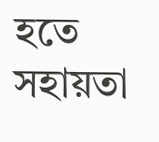হতে সহায়তা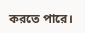করতে পারে।